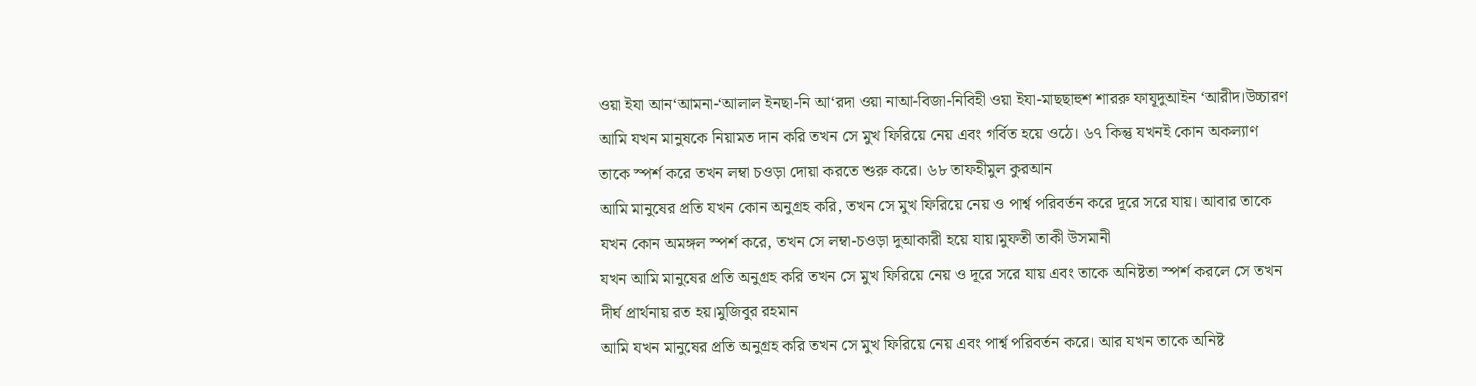ওয়া ইযা আন‘আমনা-‘আলাল ইনছা-নি আ‘রদা ওয়া নাআ-বিজা-নিবিহী ওয়া ইযা-মাছছাহুশ শাররু ফাযূদুআইন ‘আরীদ।উচ্চারণ
আমি যখন মানুষকে নিয়ামত দান করি তখন সে মুখ ফিরিয়ে নেয় এবং গর্বিত হয়ে ওঠে। ৬৭ কিন্তু যখনই কোন অকল্যাণ তাকে স্পর্শ করে তখন লম্বা চওড়া দোয়া করতে শুরু করে। ৬৮ তাফহীমুল কুরআন
আমি মানুষের প্রতি যখন কোন অনুগ্রহ করি, তখন সে মুখ ফিরিয়ে নেয় ও পার্শ্ব পরিবর্তন করে দূরে সরে যায়। আবার তাকে যখন কোন অমঙ্গল স্পর্শ করে, তখন সে লম্বা-চওড়া দুআকারী হয়ে যায়।মুফতী তাকী উসমানী
যখন আমি মানুষের প্রতি অনুগ্রহ করি তখন সে মুখ ফিরিয়ে নেয় ও দূরে সরে যায় এবং তাকে অনিষ্টতা স্পর্শ করলে সে তখন দীর্ঘ প্রার্থনায় রত হয়।মুজিবুর রহমান
আমি যখন মানুষের প্রতি অনুগ্রহ করি তখন সে মুখ ফিরিয়ে নেয় এবং পার্শ্ব পরিবর্তন করে। আর যখন তাকে অনিষ্ট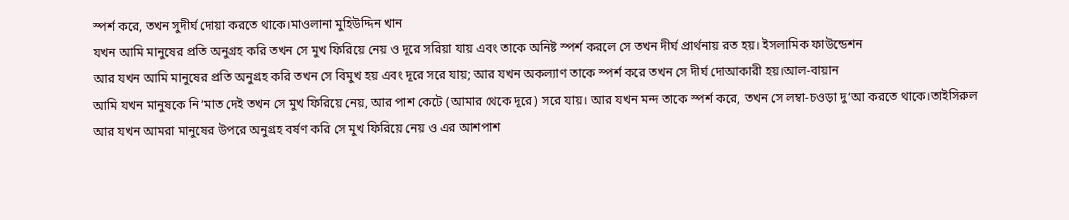স্পর্শ করে, তখন সুদীর্ঘ দোয়া করতে থাকে।মাওলানা মুহিউদ্দিন খান
যখন আমি মানুষের প্রতি অনুগ্রহ করি তখন সে মুখ ফিরিয়ে নেয় ও দূরে সরিয়া যায় এবং তাকে অনিষ্ট স্পর্শ করলে সে তখন দীর্ঘ প্রার্থনায় রত হয়। ইসলামিক ফাউন্ডেশন
আর যখন আমি মানুষের প্রতি অনুগ্রহ করি তখন সে বিমুখ হয় এবং দূরে সরে যায়; আর যখন অকল্যাণ তাকে স্পর্শ করে তখন সে দীর্ঘ দোআকারী হয়।আল-বায়ান
আমি যখন মানুষকে নি‘মাত দেই তখন সে মুখ ফিরিয়ে নেয়, আর পাশ কেটে (আমার থেকে দূরে) সরে যায়। আর যখন মন্দ তাকে স্পর্শ করে, তখন সে লম্বা-চওড়া দু‘আ করতে থাকে।তাইসিরুল
আর যখন আমরা মানুষের উপরে অনুগ্রহ বর্ষণ করি সে মুখ ফিরিয়ে নেয় ও এর আশপাশ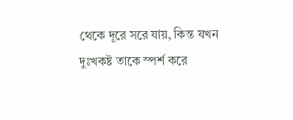থেকে দূরে সরে যায়, কিন্ত যখন দুঃখকষ্ট তাকে স্পর্শ করে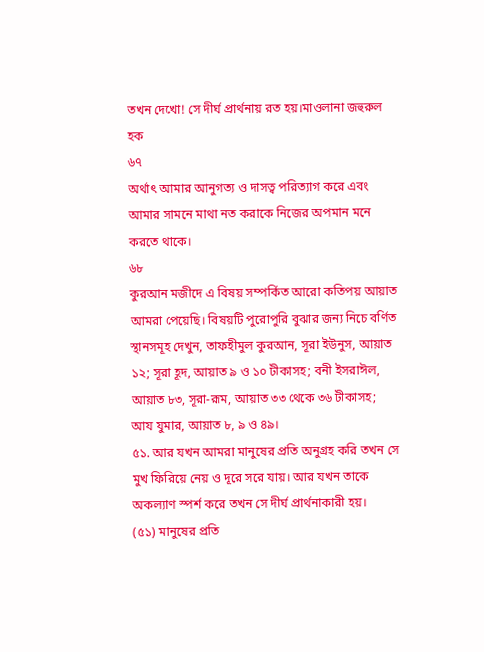তখন দেখো! সে দীর্ঘ প্রার্থনায় রত হয়।মাওলানা জহুরুল হক
৬৭
অর্থাৎ আমার আনুগত্য ও দাসত্ব পরিত্যাগ করে এবং আমার সামনে মাথা নত করাকে নিজের অপমান মনে করতে থাকে।
৬৮
কুরআন মজীদে এ বিষয় সম্পর্কিত আরো কতিপয় আয়াত আমরা পেয়েছি। বিষয়টি পুরোপুরি বুঝার জন্য নিচে বর্ণিত স্থানসমূহ দেখুন, তাফহীমুল কুরআন, সূরা ইউনুস, আয়াত ১২; সূরা হূদ, আয়াত ৯ ও ১০ টীকাসহ; বনী ইসরাঈল, আয়াত ৮৩, সূরা-রূম, আয়াত ৩৩ থেকে ৩৬ টীকাসহ; আয যুমার, আয়াত ৮, ৯ ও ৪৯।
৫১. আর যখন আমরা মানুষের প্রতি অনুগ্রহ করি তখন সে মুখ ফিরিয়ে নেয় ও দূরে সরে যায়। আর যখন তাকে অকল্যাণ স্পর্শ করে তখন সে দীর্ঘ প্রার্থনাকারী হয়।
(৫১) মানুষের প্রতি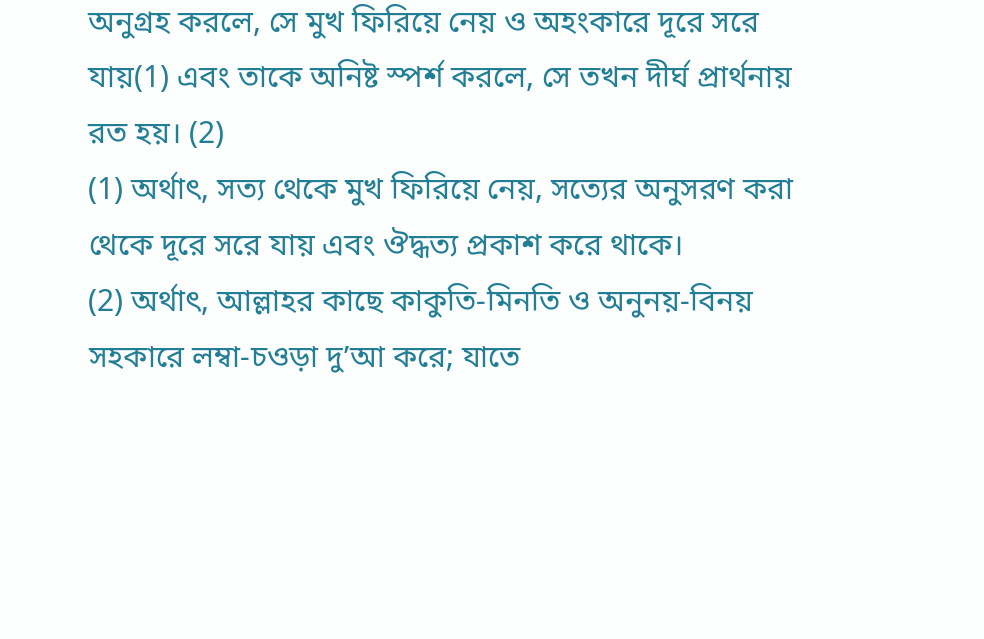অনুগ্রহ করলে, সে মুখ ফিরিয়ে নেয় ও অহংকারে দূরে সরে যায়(1) এবং তাকে অনিষ্ট স্পর্শ করলে, সে তখন দীর্ঘ প্রার্থনায় রত হয়। (2)
(1) অর্থাৎ, সত্য থেকে মুখ ফিরিয়ে নেয়, সত্যের অনুসরণ করা থেকে দূরে সরে যায় এবং ঔদ্ধত্য প্রকাশ করে থাকে।
(2) অর্থাৎ, আল্লাহর কাছে কাকুতি-মিনতি ও অনুনয়-বিনয় সহকারে লম্বা-চওড়া দু’আ করে; যাতে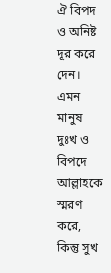ঐ বিপদ ও অনিষ্ট দূর করে দেন। এমন মানুষ দুঃখ ও বিপদে আল্লাহকে স্মরণ করে, কিন্তু সুখ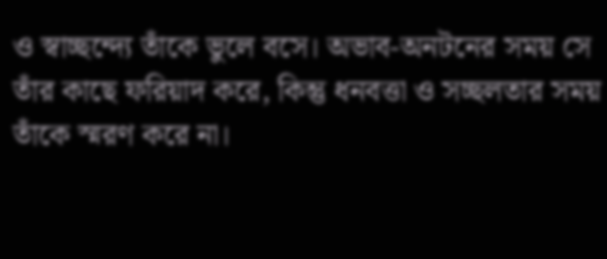ও স্বাচ্ছন্দ্যে তাঁকে ভুলে বসে। অভাব-অনটনের সময় সে তাঁর কাছে ফরিয়াদ করে, কিন্তু ধনবত্তা ও সচ্ছলতার সময় তাঁকে স্মরণ করে না।